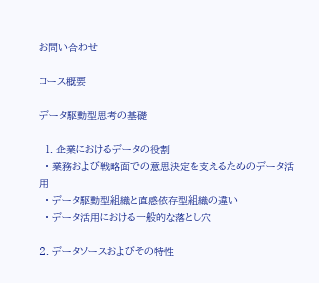お問い合わせ

コース概要

データ駆動型思考の基礎

  1. 企業におけるデータの役割
  • 業務および戦略面での意思決定を支えるためのデータ活用
  • データ駆動型組織と直感依存型組織の違い
  • データ活用における一般的な落とし穴

2. データソースおよびその特性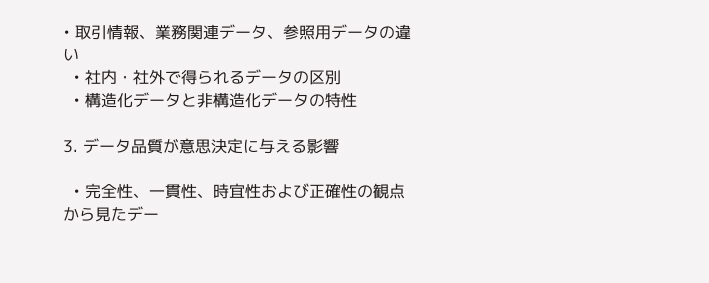• 取引情報、業務関連データ、参照用データの違い
  • 社内・社外で得られるデータの区別
  • 構造化データと非構造化データの特性

3. データ品質が意思決定に与える影響

  • 完全性、一貫性、時宜性および正確性の観点から見たデー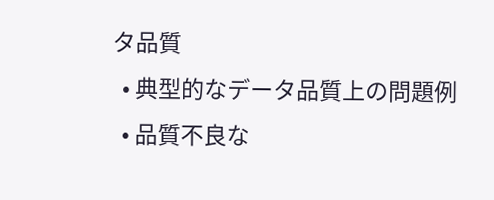タ品質
  • 典型的なデータ品質上の問題例
  • 品質不良な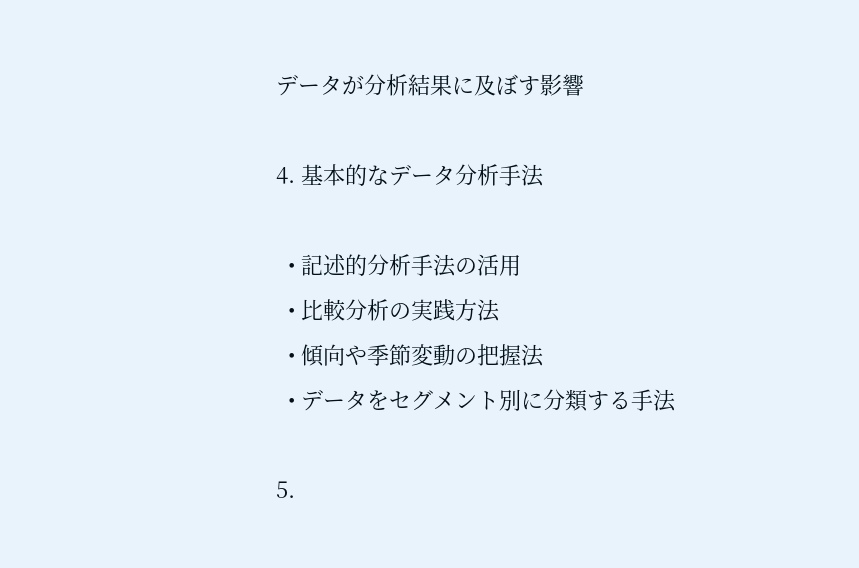データが分析結果に及ぼす影響

4. 基本的なデータ分析手法

  • 記述的分析手法の活用
  • 比較分析の実践方法
  • 傾向や季節変動の把握法
  • データをセグメント別に分類する手法

5.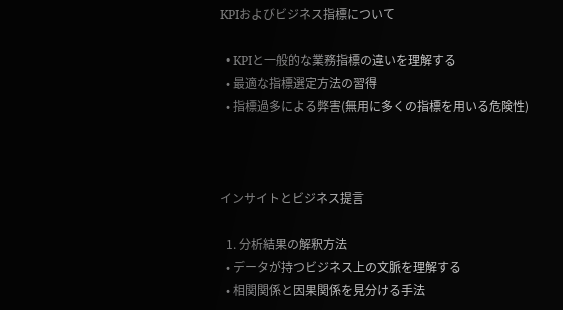KPIおよびビジネス指標について

  • KPIと一般的な業務指標の違いを理解する
  • 最適な指標選定方法の習得
  • 指標過多による弊害(無用に多くの指標を用いる危険性)



インサイトとビジネス提言

  1. 分析結果の解釈方法
  • データが持つビジネス上の文脈を理解する
  • 相関関係と因果関係を見分ける手法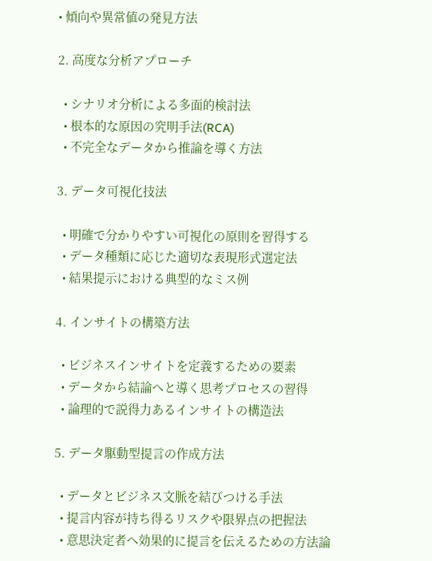• 傾向や異常値の発見方法

2. 高度な分析アプローチ

  • シナリオ分析による多面的検討法
  • 根本的な原因の究明手法(RCA)
  • 不完全なデータから推論を導く方法

3. データ可視化技法

  • 明確で分かりやすい可視化の原則を習得する
  • データ種類に応じた適切な表現形式選定法
  • 結果提示における典型的なミス例

4. インサイトの構築方法

  • ビジネスインサイトを定義するための要素
  • データから結論へと導く思考プロセスの習得
  • 論理的で説得力あるインサイトの構造法

5. データ駆動型提言の作成方法

  • データとビジネス文脈を結びつける手法
  • 提言内容が持ち得るリスクや限界点の把握法
  • 意思決定者へ効果的に提言を伝えるための方法論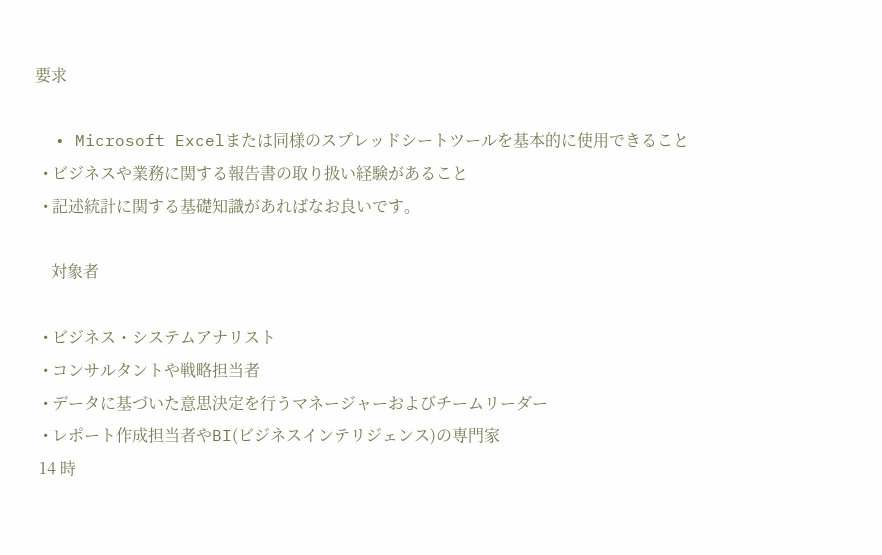要求

  • Microsoft Excelまたは同様のスプレッドシートツールを基本的に使用できること
  • ビジネスや業務に関する報告書の取り扱い経験があること
  • 記述統計に関する基礎知識があればなお良いです。

    対象者

  • ビジネス・システムアナリスト
  • コンサルタントや戦略担当者
  • データに基づいた意思決定を行うマネージャーおよびチームリーダー
  • レポート作成担当者やBI(ビジネスインテリジェンス)の専門家
 14 時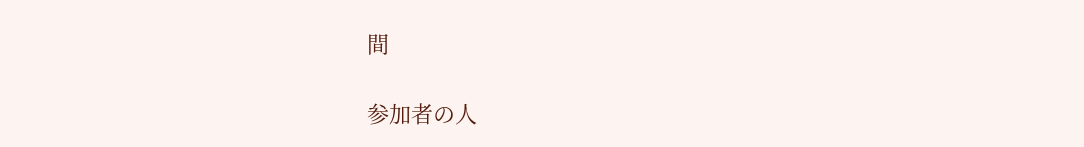間

参加者の人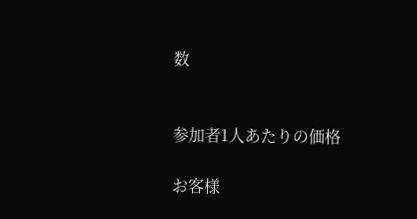数


参加者1人あたりの価格

お客様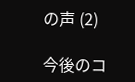の声 (2)

今後のコ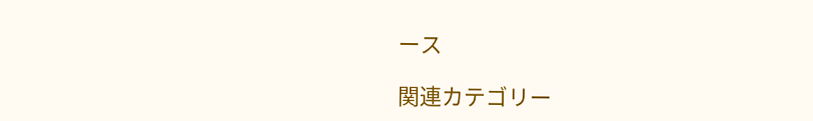ース

関連カテゴリー